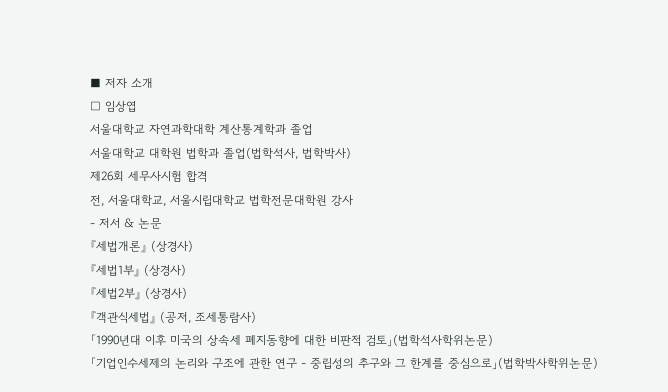■ 저자 소개
□ 임상엽
서울대학교 자연과학대학 계산통계학과 졸업
서울대학교 대학원 법학과 졸업(법학석사, 법학박사)
제26회 세무사시험 합격
전, 서울대학교, 서울시립대학교 법학전문대학원 강사
- 저서 & 논문
『세법개론』 (상경사)
『세법1부』 (상경사)
『세법2부』 (상경사)
『객관식세법』 (공저, 조세통람사)
「1990년대 이후 미국의 상속세 폐지동향에 대한 비판적 검토」(법학석사학위논문)
「기업인수세제의 논리와 구조에 관한 연구 - 중립성의 추구와 그 한계를 중심으로」(법학박사학위논문)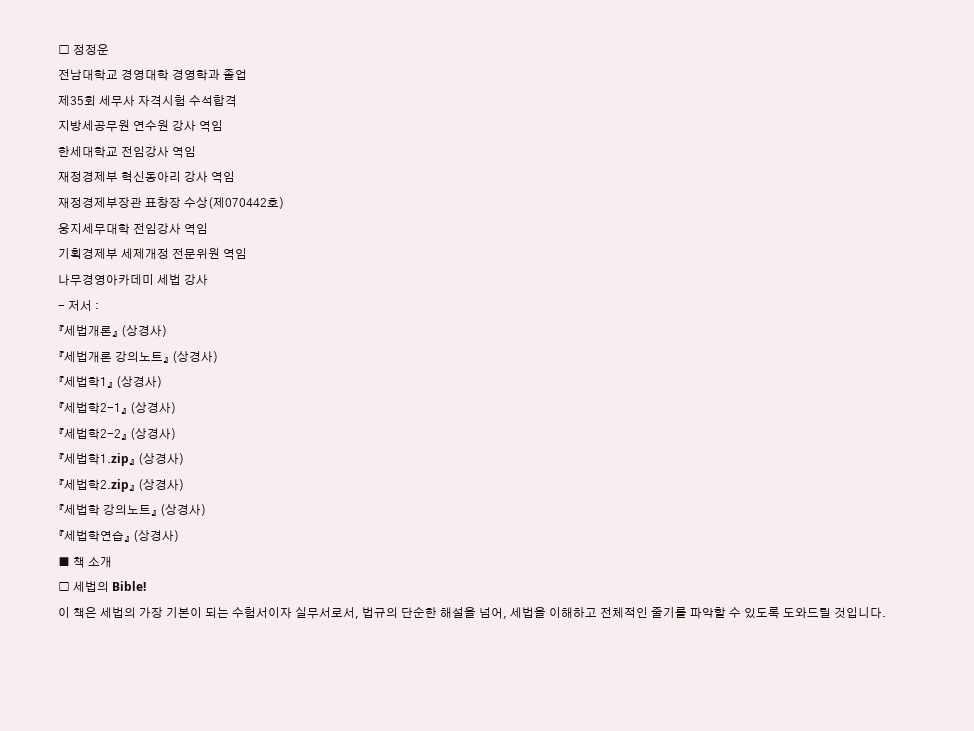□ 정정운
전남대학교 경영대학 경영학과 졸업
제35회 세무사 자격시험 수석합격
지방세공무원 연수원 강사 역임
한세대학교 전임강사 역임
재정경제부 혁신동아리 강사 역임
재정경제부장관 표창장 수상(제070442호)
웅지세무대학 전임강사 역임
기획경제부 세제개정 전문위원 역임
나무경영아카데미 세법 강사
- 저서 :
『세법개론』 (상경사)
『세법개론 강의노트』 (상경사)
『세법학1』 (상경사)
『세법학2-1』 (상경사)
『세법학2-2』 (상경사)
『세법학1.zip』 (상경사)
『세법학2.zip』 (상경사)
『세법학 강의노트』 (상경사)
『세법학연습』 (상경사)
■ 책 소개
□ 세법의 Bible!
이 책은 세법의 가장 기본이 되는 수험서이자 실무서로서, 법규의 단순한 해설을 넘어, 세법을 이해하고 전체적인 줄기를 파악할 수 있도록 도와드릴 것입니다.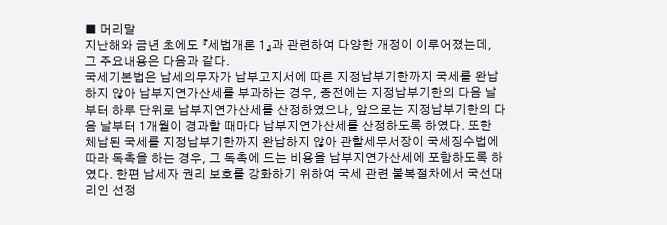■ 머리말
지난해와 금년 초에도 『세법개론 1』과 관련하여 다양한 개정이 이루어졌는데, 그 주요내용은 다음과 같다.
국세기본법은 납세의무자가 납부고지서에 따른 지정납부기한까지 국세를 완납하지 않아 납부지연가산세를 부과하는 경우, 종전에는 지정납부기한의 다음 날부터 하루 단위로 납부지연가산세를 산정하였으나, 앞으로는 지정납부기한의 다음 날부터 1개월이 경과할 때마다 납부지연가산세를 산정하도록 하였다. 또한 체납된 국세를 지정납부기한까지 완납하지 않아 관할세무서장이 국세징수법에 따라 독촉을 하는 경우, 그 독촉에 드는 비용을 납부지연가산세에 포함하도록 하였다. 한편 납세자 권리 보호를 강화하기 위하여 국세 관련 불복절차에서 국선대리인 선정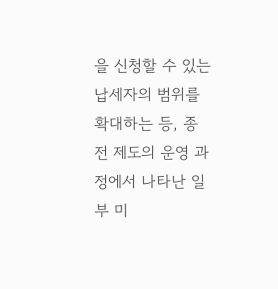을 신청할 수 있는 납세자의 범위를 확대하는 등, 종전 제도의 운영 과정에서 나타난 일부 미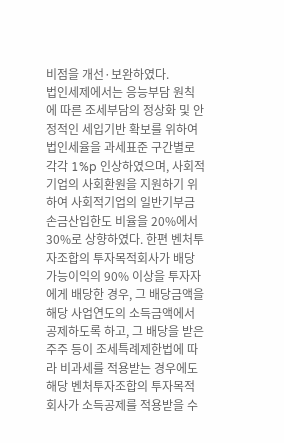비점을 개선·보완하였다.
법인세제에서는 응능부담 원칙에 따른 조세부담의 정상화 및 안정적인 세입기반 확보를 위하여 법인세율을 과세표준 구간별로 각각 1%p 인상하였으며, 사회적기업의 사회환원을 지원하기 위하여 사회적기업의 일반기부금 손금산입한도 비율을 20%에서 30%로 상향하였다. 한편 벤처투자조합의 투자목적회사가 배당가능이익의 90% 이상을 투자자에게 배당한 경우, 그 배당금액을 해당 사업연도의 소득금액에서 공제하도록 하고, 그 배당을 받은 주주 등이 조세특례제한법에 따라 비과세를 적용받는 경우에도 해당 벤처투자조합의 투자목적회사가 소득공제를 적용받을 수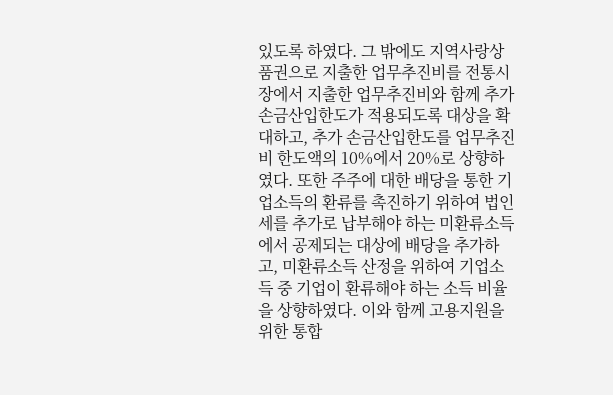있도록 하였다. 그 밖에도 지역사랑상품권으로 지출한 업무추진비를 전통시장에서 지출한 업무추진비와 함께 추가 손금산입한도가 적용되도록 대상을 확대하고, 추가 손금산입한도를 업무추진비 한도액의 10%에서 20%로 상향하였다. 또한 주주에 대한 배당을 통한 기업소득의 환류를 촉진하기 위하여 법인세를 추가로 납부해야 하는 미환류소득에서 공제되는 대상에 배당을 추가하고, 미환류소득 산정을 위하여 기업소득 중 기업이 환류해야 하는 소득 비율을 상향하였다. 이와 함께 고용지원을 위한 통합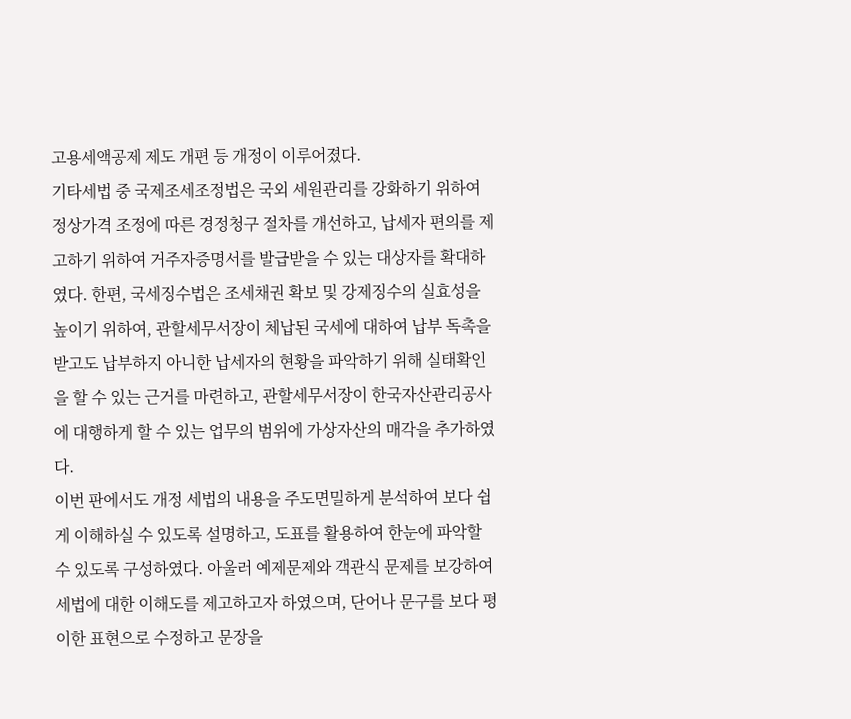고용세액공제 제도 개편 등 개정이 이루어졌다.
기타세법 중 국제조세조정법은 국외 세원관리를 강화하기 위하여 정상가격 조정에 따른 경정청구 절차를 개선하고, 납세자 편의를 제고하기 위하여 거주자증명서를 발급받을 수 있는 대상자를 확대하였다. 한편, 국세징수법은 조세채권 확보 및 강제징수의 실효성을 높이기 위하여, 관할세무서장이 체납된 국세에 대하여 납부 독촉을 받고도 납부하지 아니한 납세자의 현황을 파악하기 위해 실태확인을 할 수 있는 근거를 마련하고, 관할세무서장이 한국자산관리공사에 대행하게 할 수 있는 업무의 범위에 가상자산의 매각을 추가하였다.
이번 판에서도 개정 세법의 내용을 주도면밀하게 분석하여 보다 쉽게 이해하실 수 있도록 설명하고, 도표를 활용하여 한눈에 파악할 수 있도록 구성하였다. 아울러 예제문제와 객관식 문제를 보강하여 세법에 대한 이해도를 제고하고자 하였으며, 단어나 문구를 보다 평이한 표현으로 수정하고 문장을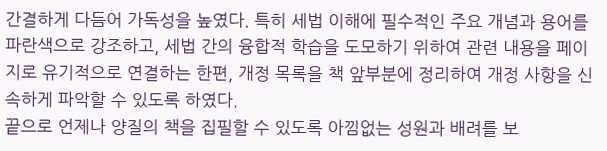간결하게 다듬어 가독성을 높였다. 특히 세법 이해에 필수적인 주요 개념과 용어를 파란색으로 강조하고, 세법 간의 융합적 학습을 도모하기 위하여 관련 내용을 페이지로 유기적으로 연결하는 한편, 개정 목록을 책 앞부분에 정리하여 개정 사항을 신속하게 파악할 수 있도록 하였다.
끝으로 언제나 양질의 책을 집필할 수 있도록 아낌없는 성원과 배려를 보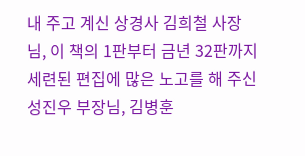내 주고 계신 상경사 김희철 사장님, 이 책의 1판부터 금년 32판까지 세련된 편집에 많은 노고를 해 주신 성진우 부장님, 김병훈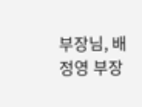부장님, 배정영 부장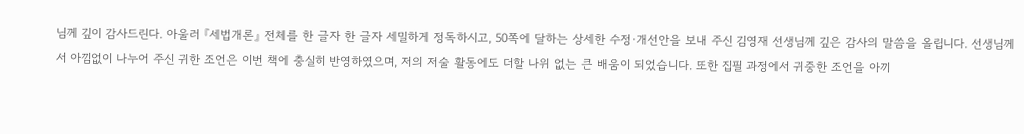님께 깊이 감사드린다. 아울러 『세법개론』 전체를 한 글자 한 글자 세밀하게 정독하시고, 50쪽에 달하는 상세한 수정·개선안을 보내 주신 김영재 선생님께 깊은 감사의 말씀을 올립니다. 선생님께서 아낌없이 나누어 주신 귀한 조언은 이번 책에 충실히 반영하였으며, 저의 저술 활동에도 더할 나위 없는 큰 배움이 되었습니다. 또한 집필 과정에서 귀중한 조언을 아끼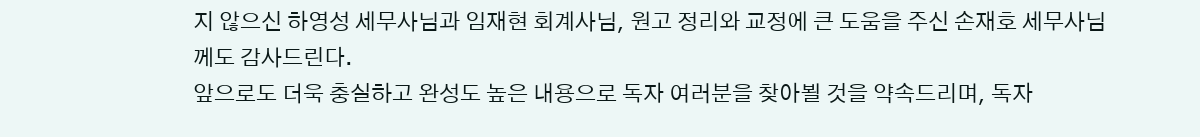지 않으신 하영성 세무사님과 임재현 회계사님, 원고 정리와 교정에 큰 도움을 주신 손재호 세무사님께도 감사드린다.
앞으로도 더욱 충실하고 완성도 높은 내용으로 독자 여러분을 찾아뵐 것을 약속드리며, 독자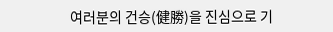여러분의 건승(健勝)을 진심으로 기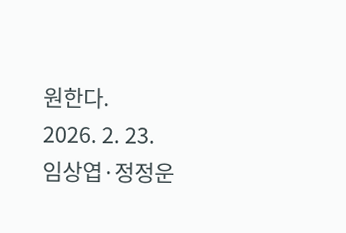원한다.
2026. 2. 23.
임상엽·정정운